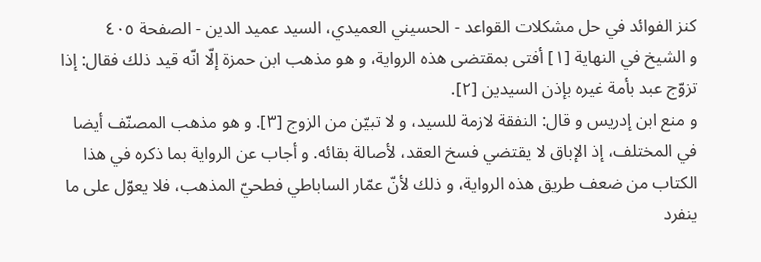كنز الفوائد في حل مشكلات القواعد - الحسيني العميدي، السيد عميد الدين - الصفحة ٤٠٥
و الشيخ في النهاية [١] أفتى بمقتضى هذه الرواية، و هو مذهب ابن حمزة إلّا انّه قيد ذلك فقال: إذا تزوّج عبد بأمة غيره بإذن السيدين [٢].
و منع ابن إدريس و قال: النفقة لازمة للسيد، و لا تبيّن من الزوج [٣]. و هو مذهب المصنّف أيضا في المختلف، إذ الإباق لا يقتضي فسخ العقد، لأصالة بقائه. و أجاب عن الرواية بما ذكره في هذا الكتاب من ضعف طريق هذه الرواية، و ذلك لأنّ عمّار الساباطي فطحيّ المذهب، فلا يعوّل على ما ينفرد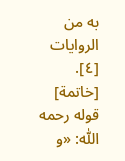به من الروايات [٤].
[خاتمة]
قوله رحمه اللّٰه: «و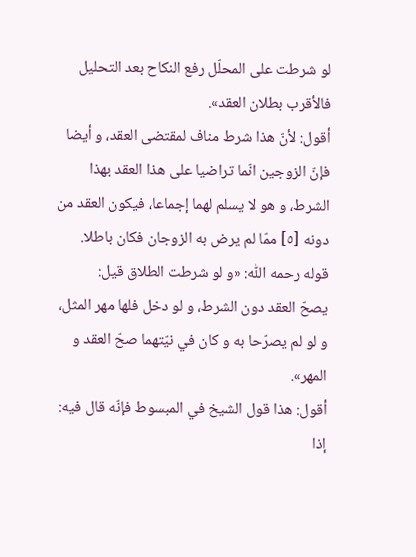لو شرطت على المحلّل رفع النكاح بعد التحليل فالأقرب بطلان العقد».
أقول: لأنّ هذا شرط مناف لمقتضى العقد، و أيضا فإنّ الزوجين انّما تراضيا على هذا العقد بهذا الشرط، و هو لا يسلم لهما إجماعا، فيكون العقد من دونه [٥] ممّا لم يرض به الزوجان فكان باطلا.
قوله رحمه اللّٰه: «و لو شرطت الطلاق قيل:
يصحّ العقد دون الشرط، و لو دخل فلها مهر المثل، و لو لم يصرّحا به و كان في نيّتهما صحّ العقد و المهر».
أقول: هذا قول الشيخ في المبسوط فإنّه قال فيه: إذا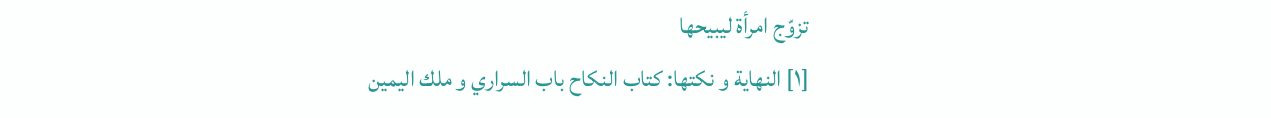تزوّج امرأة ليبيحها
[١] النهاية و نكتها: كتاب النكاح باب السراري و ملك اليمين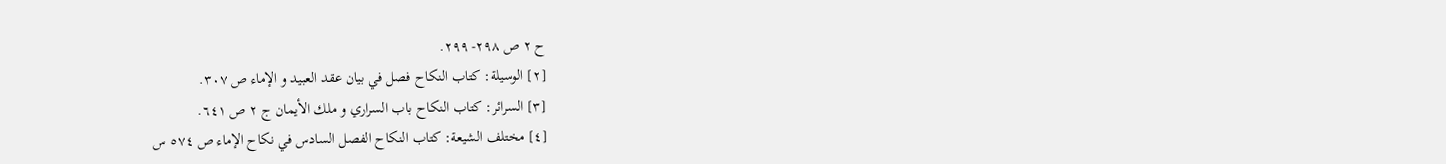ح ٢ ص ٢٩٨- ٢٩٩.
[٢] الوسيلة: كتاب النكاح فصل في بيان عقد العبيد و الإماء ص ٣٠٧.
[٣] السرائر: كتاب النكاح باب السراري و ملك الأيمان ج ٢ ص ٦٤١.
[٤] مختلف الشيعة: كتاب النكاح الفصل السادس في نكاح الإماء ص ٥٧٤ س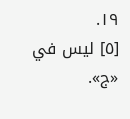١٩.
[٥] ليس في «ج».